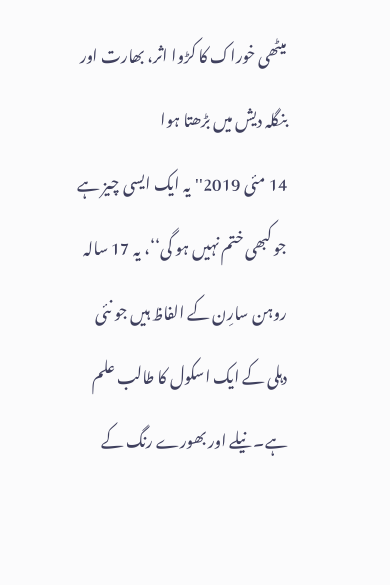میٹھی خوراک کا کڑوا اثر، بھارت اور بنگلہ دیش میں بڑھتا ہوا
14 مئی 2019''یہ ایک ایسی چیز ہے جو کبھی ختم نہیں ہو گی‘‘، یہ 17 سالہ روہن سارِن کے الفاظ ہیں جو نئی دہلی کے ایک اسکول کا طالب علم ہے۔ نیلے اور بھورے رنگ کے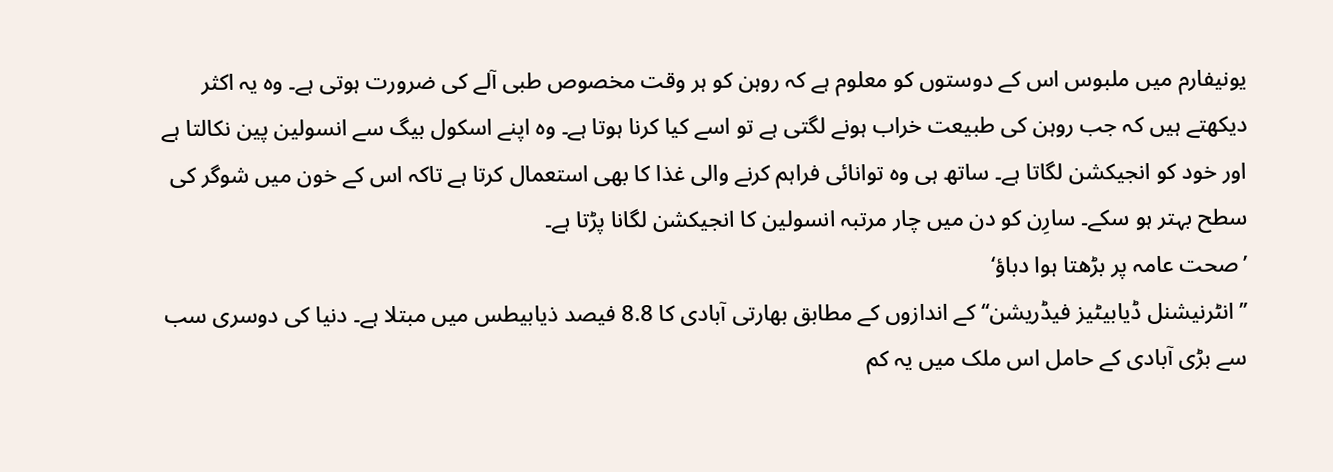یونیفارم میں ملبوس اس کے دوستوں کو معلوم ہے کہ روہن کو ہر وقت مخصوص طبی آلے کی ضرورت ہوتی ہے۔ وہ یہ اکثر دیکھتے ہیں کہ جب روہن کی طبیعت خراب ہونے لگتی ہے تو اسے کیا کرنا ہوتا ہے۔ وہ اپنے اسکول بیگ سے انسولین پین نکالتا ہے اور خود کو انجیکشن لگاتا ہے۔ ساتھ ہی وہ توانائی فراہم کرنے والی غذا کا بھی استعمال کرتا ہے تاکہ اس کے خون میں شوگر کی سطح بہتر ہو سکے۔ سارِن کو دن میں چار مرتبہ انسولین کا انجیکشن لگانا پڑتا ہے۔
’صحت عامہ پر بڑھتا ہوا دباؤ‘
’’انٹرنیشنل ڈیابیٹیز فیڈریشن‘‘ کے اندازوں کے مطابق بھارتی آبادی کا 8.8 فیصد ذیابیطس میں مبتلا ہے۔ دنیا کی دوسری سب سے بڑی آبادی کے حامل اس ملک میں یہ کم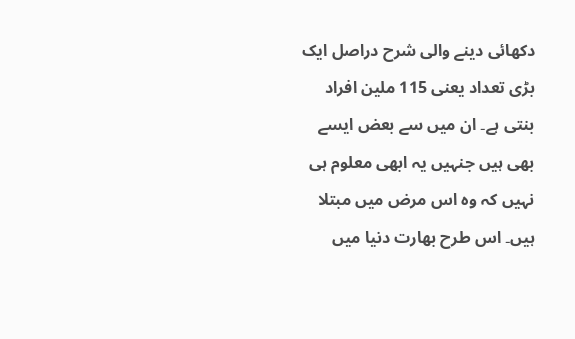دکھائی دینے والی شرح دراصل ایک بڑی تعداد یعنی 115 ملین افراد بنتی ہے۔ ان میں سے بعض ایسے بھی ہیں جنہیں یہ ابھی معلوم ہی نہیں کہ وہ اس مرض میں مبتلا ہیں۔ اس طرح بھارت دنیا میں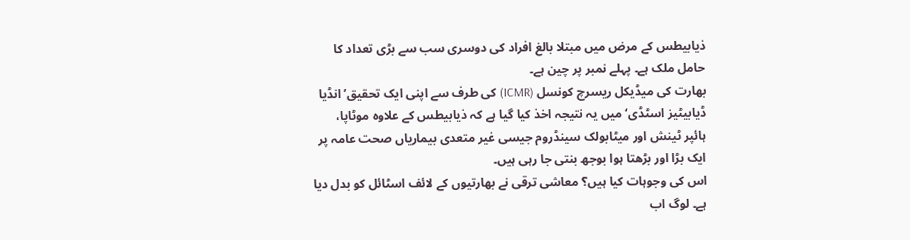ذیابیطس کے مرض میں مبتلا بالغ افراد کی دوسری سب سے بڑی تعداد کا حامل ملک ہے۔ پہلے نمبر پر چین ہے۔
بھارت کی میڈیکل ریسرچ کونسل (ICMR) کی طرف سے اپنی ایک تحقیق’انڈیا ڈیابیٹیز اسٹڈی‘ میں یہ نتیجہ اخذ کیا گیا ہے کہ ذیابیطس کے علاوہ موٹاپا، ہائپر ٹینش اور میٹابولک سینڈروم جیسی غیر متعدی بیماریاں صحت عامہ پر ایک بڑا اور بڑھتا ہوا بوجھ بنتی جا رہی ہیں۔
اس کی وجوہات کیا ہیں؟ معاشی ترقی نے بھارتیوں کے لائف اسٹائل کو بدل دیا ہے۔ لوگ اب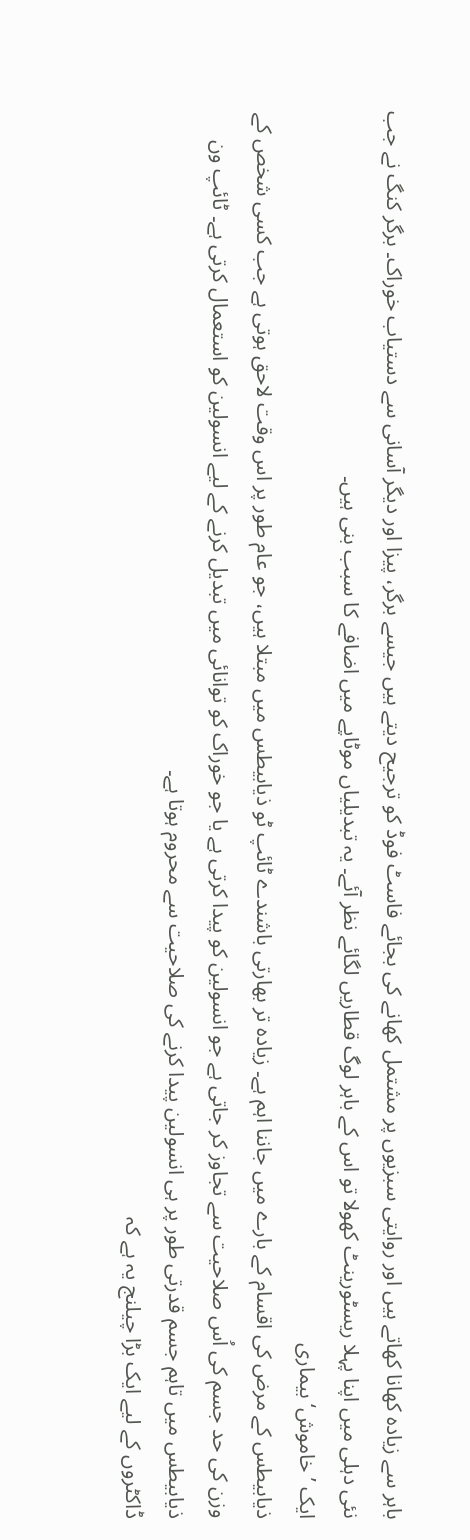باہر سے زیادہ کھانا کھاتے ہیں اور روایتی سبزیوں پر مشتمل کھانے کی بجائے فاسٹ فوڈ کو ترجیح دیتے ہیں جیسے برگر، پیزا اور دیگر آسانی سے دستیاب خوراک۔ برگر کنگ نے جب نئی دہلی میں اپنا پہلا ریسٹورینٹ کھولا تو اس کے باہر لوگ قطاریں لگائے نظر آئے۔ یہ تبدیلیاں موٹاپے میں اضافے کا سبب بنی ہیں۔
ایک ’خاموش‘ بیماری
ذیابیطس کے مرض کی اقسام کے بارے میں جاننا اہم ہے۔ زیادہ تر بھارتی باشندے ٹائپ ٹو ذیابیطس میں مبتلا ہیں، جو عام طور پر اس وقت لاحق ہوتی ہے جب کسی شخص کے وزن کی حد جسم کی اُس صلاحیت سے تجاوز کر جاتی ہے جو انسولین کو پیدا کرتی ہے یا جو خوراک کو توانائی میں تبدیل کرنے کے لیے انسولین کو استعمال کرتی ہے۔ ٹائپ ون ذیابیطس میں تاہم جسم قدرتی طور پر ہی انسولین پیدا کرنے کی صلاحیت سے محروم ہوتا ہے۔
ڈاکٹروں کے لیے ایک بڑا چیلنج یہ ہے کہ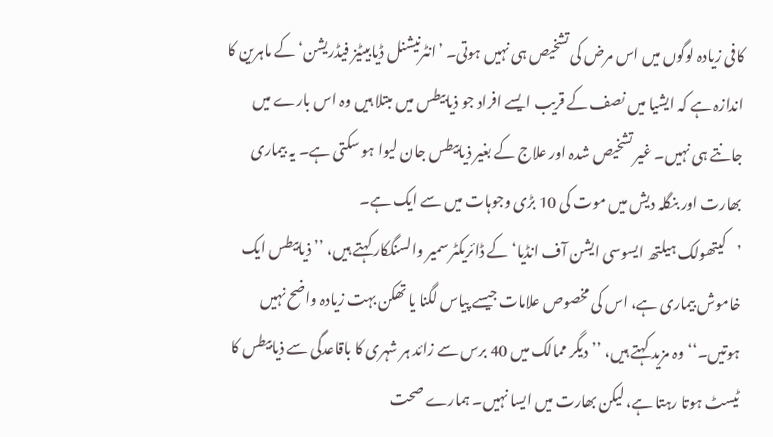کافی زیادہ لوگوں میں اس مرض کی تشخیص ہی نہیں ہوتی۔ ’انٹرنیشنل ڈیابیٹیز فیڈریشن‘ کے ماہرین کا اندازہ ہے کہ ایشیا میں نصف کے قریب ایسے افراد جو ذیابیطس میں مبتلا ہیں وہ اس بارے میں جانتے ہی نہیں۔ غیر تشخیص شدہ اور علاج کے بغیر ذیابیطس جان لیوا ہو سکتی ہے۔ یہ بیماری بھارت اور بنگلہ دیش میں موت کی 10 بڑی وجوہات میں سے ایک ہے۔
’کیتھولک ہیلتھ ایسوسی ایشن آف انڈیا‘ کے ڈائریکٹر سمیر والسنگکار کہتے ہیں، ’’ذیابیطس ایک خاموش بیماری ہے، اس کی مخصوص علامات جیسے پیاس لگنا یا تھکن بہت زیادہ واضح نہیں ہوتیں۔‘‘ وہ مزید کہتے ہیں، ’’دیگر ممالک میں 40 برس سے زائد ہر شہری کا باقاعدگی سے ذیابیطس کا ٹیسٹ ہوتا رہتا ہے، لیکن بھارت میں ایسا نہیں۔ ہمارے صحت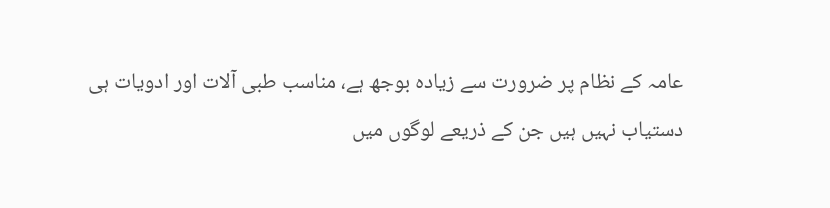عامہ کے نظام پر ضرورت سے زیادہ بوجھ ہے، مناسب طبی آلات اور ادویات ہی دستیاب نہیں ہیں جن کے ذریعے لوگوں میں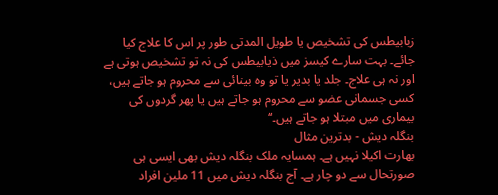زبابیطس کی تشخیص یا طویل المدتی طور پر اس کا علاج کیا جائے۔ بہت سارے کیسز میں ذیابیطس کی نہ تو تشخیص ہوتی ہے اور نہ ہی علاج۔ جلد یا بدیر یا تو وہ بینائی سے محروم ہو جاتے ہیں، کسی جسمانی عضو سے محروم ہو جاتے ہیں یا پھر گردوں کی بیماری میں مبتلا ہو جاتے ہیں۔‘‘
بنگلہ دیش - بدترین مثال
بھارت اکیلا نہیں ہے۔ ہمسایہ ملک بنگلہ دیش بھی ایسی ہی صورتحال سے دو چار ہے۔ آج بنگلہ دیش میں 11 ملین افراد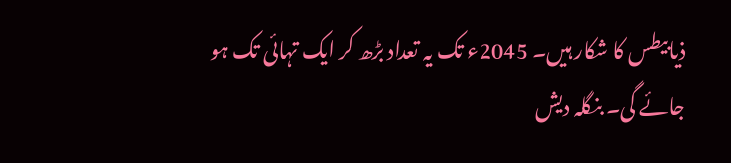ذیابیطس کا شکار ہیں۔ 2045ء تک یہ تعداد بڑھ کر ایک تہائی تک ہو جائے گی۔ بنگلہ دیش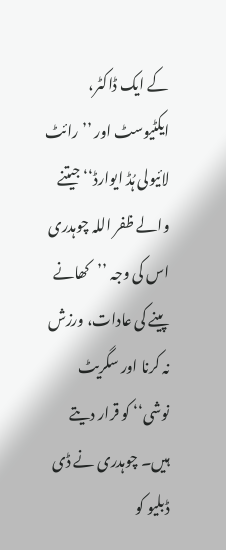کے ایک ڈاکٹر، ایکٹیوسٹ اور ’’رائٹ لائیولی ہُڈ ایوارڈ‘‘ جیتنے والے ظفر اللہ چوہدری اس کی وجہ ’’کھانے پینے کی عادات، ورزش نہ کرنا اور سگریٹ نوشی‘‘ کو قرار دیتے ہیں۔ چوہدری نے ڈی ڈبلیو کو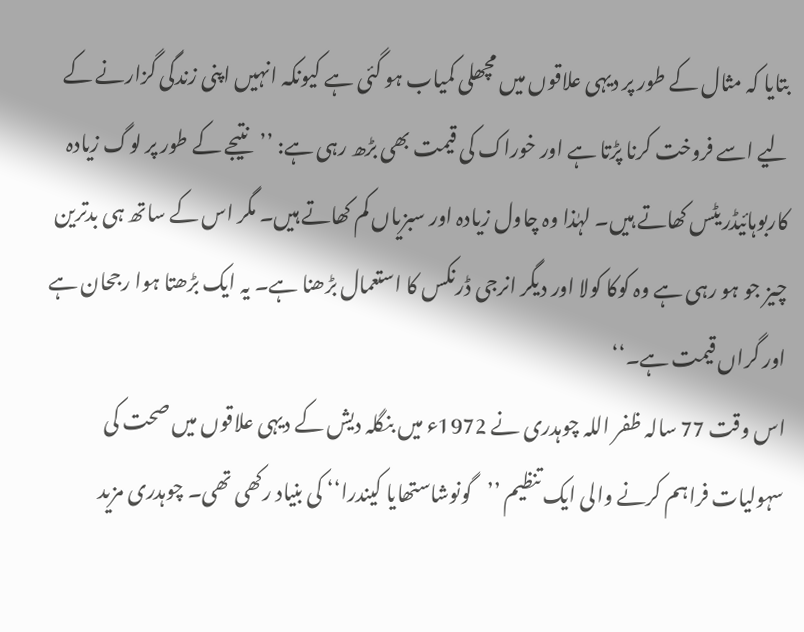بتایا کہ مثال کے طور پر دیہی علاقوں میں مچھلی کمیاب ہو گئی ہے کیونکہ انہیں اپنی زندگی گزارنے کے لیے اسے فروخت کرنا پڑتا ہے اور خوراک کی قیمت بھی بڑھ رہی ہے: ’’نتیجے کے طور پر لوگ زیادہ کاربوہائیڈریٹس کھاتے ہیں۔ لہٰذا وہ چاول زیادہ اور سبزیاں کم کھاتے ہیں۔ مگر اس کے ساتھ ہی بدترین چیز جو ہو رہی ہے وہ کوکا کولا اور دیگر انرجی ڈرنکس کا استعمال بڑھنا ہے۔ یہ ایک بڑھتا ہوا رجحان ہے اور گراں قیمت ہے۔‘‘
اس وقت 77 سالہ ظفر اللہ چوہدری نے 1972ء میں بنگلہ دیش کے دیہی علاقوں میں صحت کی سہولیات فراہم کرنے والی ایک تنظیم ’’گونوشاستھایا کیندرا‘‘ کی بنیاد رکھی تھی۔ چوہدری مزید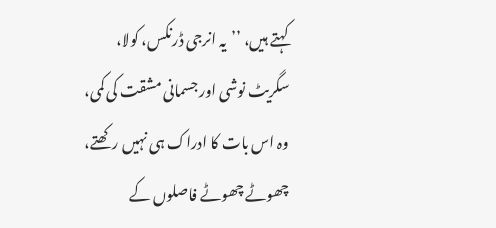کہتے ہیں، ’’یہ انرجی ڈرنکس، کولا، سگریٹ نوشی اور جسمانی مشقت کی کمی، وہ اس بات کا ادراک ہی نہیں رکھتے، چھوٹے چھوٹے فاصلوں کے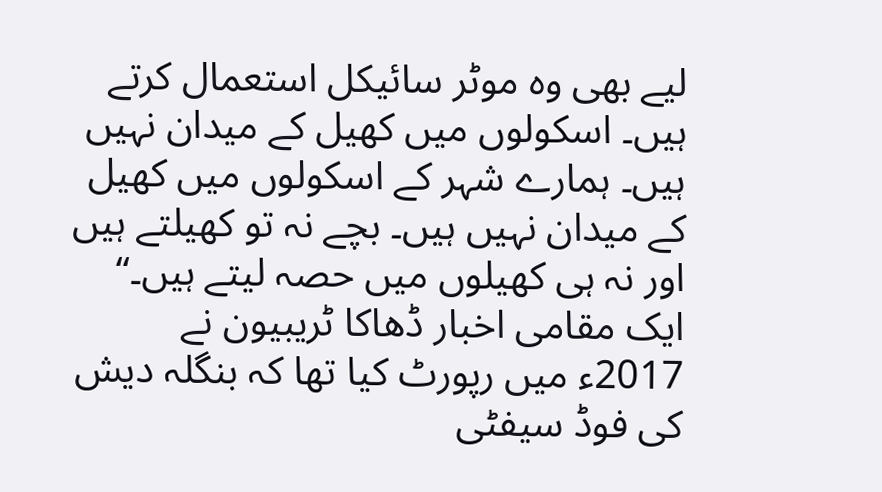لیے بھی وہ موٹر سائیکل استعمال کرتے ہیں۔ اسکولوں میں کھیل کے میدان نہیں ہیں۔ ہمارے شہر کے اسکولوں میں کھیل کے میدان نہیں ہیں۔ بچے نہ تو کھیلتے ہیں اور نہ ہی کھیلوں میں حصہ لیتے ہیں۔‘‘
ایک مقامی اخبار ڈھاکا ٹریبیون نے 2017ء میں رپورٹ کیا تھا کہ بنگلہ دیش کی فوڈ سیفٹی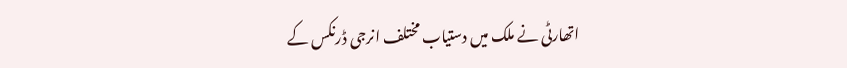اتھارٹی نے ملک میں دستیاب مختلف انرجی ڈرنکس کے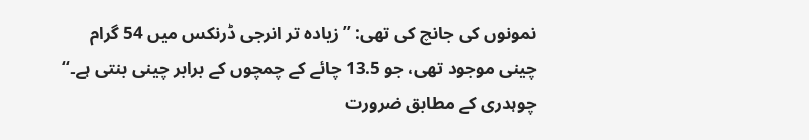نمونوں کی جانچ کی تھی: ’’زیادہ تر انرجی ڈرنکس میں 54 گرام چینی موجود تھی، جو 13.5 چائے کے چمچوں کے برابر چینی بنتی ہے۔‘‘
چوہدری کے مطابق ضرورت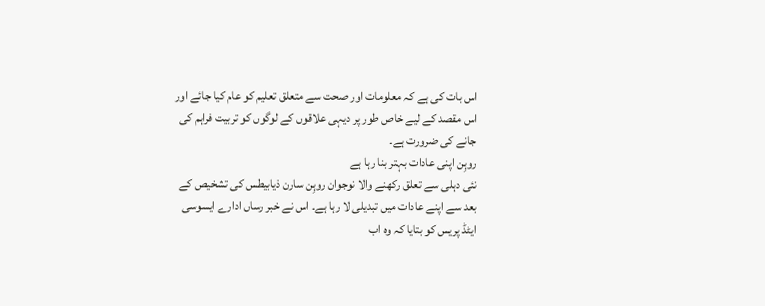اس بات کی ہے کہ معلومات اور صحت سے متعلق تعلیم کو عام کیا جائے اور اس مقصد کے لیے خاص طور پر دیہی علاقوں کے لوگوں کو تربیت فراہم کی جانے کی ضرورت ہے۔
روہِن اپنی عادات بہتر بنا رہا ہے
نئی دہلی سے تعلق رکھنے والا نوجوان روہِن سارن ذیابیطس کی تشخیص کے بعد سے اپنے عادات میں تبدیلی لا رہا ہے۔ اس نے خبر رساں ادارے ایسوسی ایٹڈ پریس کو بتایا کہ وہ اب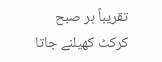تقریباً ہر صبح کرکٹ کھیلنے جاتا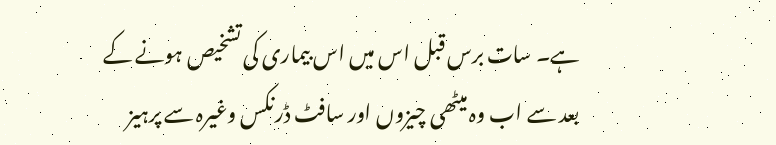ہے۔ سات برس قبل اس میں اس بیماری کی تشخیص ہونے کے بعد سے اب وہ میٹھی چیزوں اور سافٹ ڈرنکس وغیرہ سے پرہیز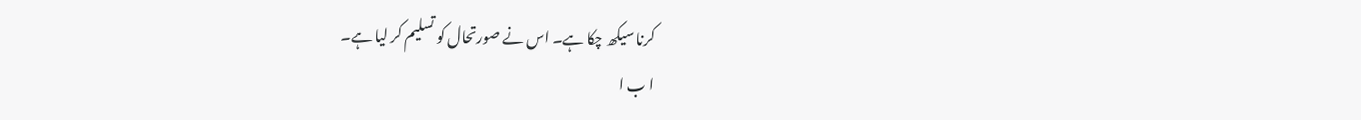کرنا سیکھ چکا ہے۔ اس نے صورتحال کو تسلیم کر لیا ہے۔
ا ب ا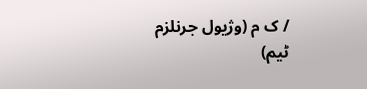/ ک م (وژیول جرنلزم ٹیم)